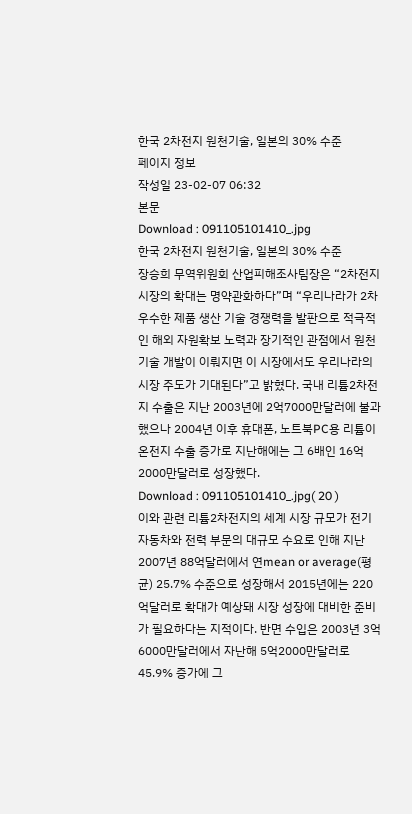한국 2차전지 원천기술, 일본의 30% 수준
페이지 정보
작성일 23-02-07 06:32
본문
Download : 091105101410_.jpg
한국 2차전지 원천기술, 일본의 30% 수준
장승희 무역위원회 산업피해조사팀장은 “2차전지 시장의 확대는 명약관화하다”며 “우리나라가 2차우수한 제품 생산 기술 경쟁력을 발판으로 적극적인 해외 자원확보 노력과 장기적인 관점에서 원천기술 개발이 이뤄지면 이 시장에서도 우리나라의 시장 주도가 기대된다”고 밝혔다. 국내 리튬2차전지 수출은 지난 2003년에 2억7000만달러에 불과했으나 2004년 이후 휴대폰, 노트북PC용 리튬이온전지 수출 증가로 지난해에는 그 6배인 16억2000만달러로 성장했다.
Download : 091105101410_.jpg( 20 )
이와 관련 리튬2차전지의 세계 시장 규모가 전기자동차와 전력 부문의 대규모 수요로 인해 지난 2007년 88억달러에서 연mean or average(평균) 25.7% 수준으로 성장해서 2015년에는 220억달러로 확대가 예상돼 시장 성장에 대비한 준비가 필요하다는 지적이다. 반면 수입은 2003년 3억6000만달러에서 자난해 5억2000만달러로 45.9% 증가에 그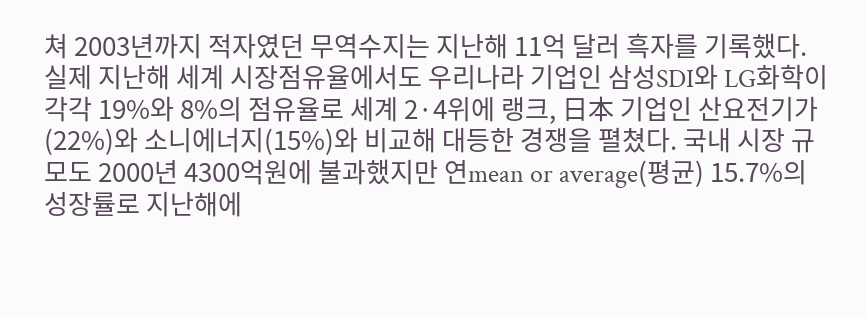쳐 2003년까지 적자였던 무역수지는 지난해 11억 달러 흑자를 기록했다. 실제 지난해 세계 시장점유율에서도 우리나라 기업인 삼성SDI와 LG화학이 각각 19%와 8%의 점유율로 세계 2·4위에 랭크, 日本 기업인 산요전기가(22%)와 소니에너지(15%)와 비교해 대등한 경쟁을 펼쳤다. 국내 시장 규모도 2000년 4300억원에 불과했지만 연mean or average(평균) 15.7%의 성장률로 지난해에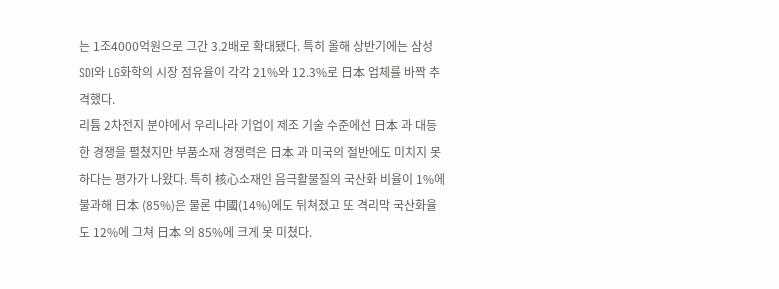는 1조4000억원으로 그간 3.2배로 확대됐다. 특히 올해 상반기에는 삼성SDI와 LG화학의 시장 점유율이 각각 21%와 12.3%로 日本 업체를 바짝 추격했다.
리튬 2차전지 분야에서 우리나라 기업이 제조 기술 수준에선 日本 과 대등한 경쟁을 펼쳤지만 부품소재 경쟁력은 日本 과 미국의 절반에도 미치지 못하다는 평가가 나왔다. 특히 核心소재인 음극활물질의 국산화 비율이 1%에 불과해 日本 (85%)은 물론 中國(14%)에도 뒤쳐졌고 또 격리막 국산화율도 12%에 그쳐 日本 의 85%에 크게 못 미쳤다.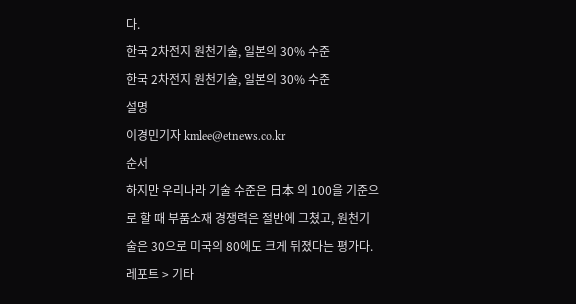다.
한국 2차전지 원천기술, 일본의 30% 수준
한국 2차전지 원천기술, 일본의 30% 수준
설명
이경민기자 kmlee@etnews.co.kr
순서
하지만 우리나라 기술 수준은 日本 의 100을 기준으로 할 때 부품소재 경쟁력은 절반에 그쳤고, 원천기술은 30으로 미국의 80에도 크게 뒤졌다는 평가다.
레포트 > 기타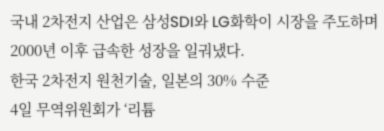국내 2차전지 산업은 삼성SDI와 LG화학이 시장을 주도하며 2000년 이후 급속한 성장을 일궈냈다.
한국 2차전지 원천기술, 일본의 30% 수준
4일 무역위원회가 ‘리튬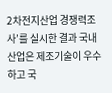2차전지산업 경쟁력조사’를 실시한 결과 국내산업은 제조기술이 우수하고 국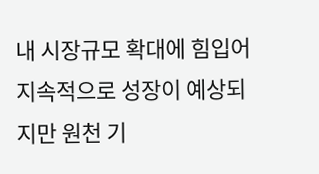내 시장규모 확대에 힘입어 지속적으로 성장이 예상되지만 원천 기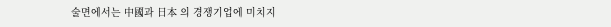술면에서는 中國과 日本 의 경쟁기업에 미치지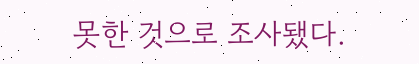못한 것으로 조사됐다.